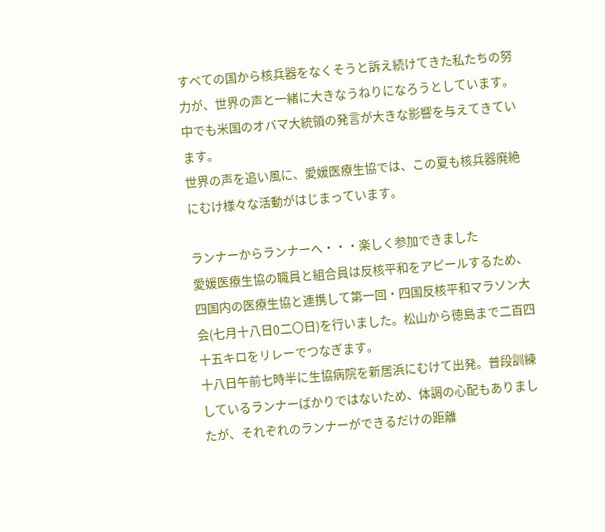すべての国から核兵器をなくそうと訴え続けてきた私たちの努力が、世界の声と一緒に大きなうねりになろうとしています。
中でも米国のオバマ大統領の発言が大きな影響を与えてきています。
世界の声を追い風に、愛媛医療生協では、この夏も核兵器廃絶にむけ様々な活動がはじまっています。

ランナーからランナーへ・・・楽しく参加できました
愛媛医療生協の職員と組合員は反核平和をアピールするため、四国内の医療生協と連携して第一回・四国反核平和マラソン大会(七月十八日0二〇日)を行いました。松山から徳島まで二百四十五キロをリレーでつなぎます。
十八日午前七時半に生協病院を新居浜にむけて出発。普段訓練しているランナーばかりではないため、体調の心配もありましたが、それぞれのランナーができるだけの距離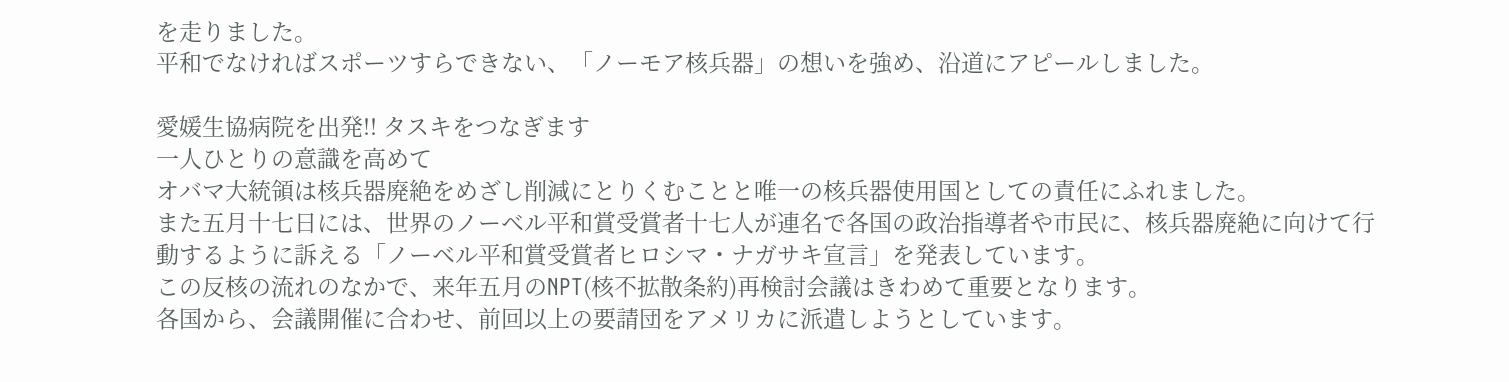を走りました。
平和でなければスポーツすらできない、「ノーモア核兵器」の想いを強め、沿道にアピールしました。

愛媛生協病院を出発!! タスキをつなぎます
一人ひとりの意識を高めて
オバマ大統領は核兵器廃絶をめざし削減にとりくむことと唯一の核兵器使用国としての責任にふれました。
また五月十七日には、世界のノーベル平和賞受賞者十七人が連名で各国の政治指導者や市民に、核兵器廃絶に向けて行動するように訴える「ノーベル平和賞受賞者ヒロシマ・ナガサキ宣言」を発表しています。
この反核の流れのなかで、来年五月のNPT(核不拡散条約)再検討会議はきわめて重要となります。
各国から、会議開催に合わせ、前回以上の要請団をアメリカに派遣しようとしています。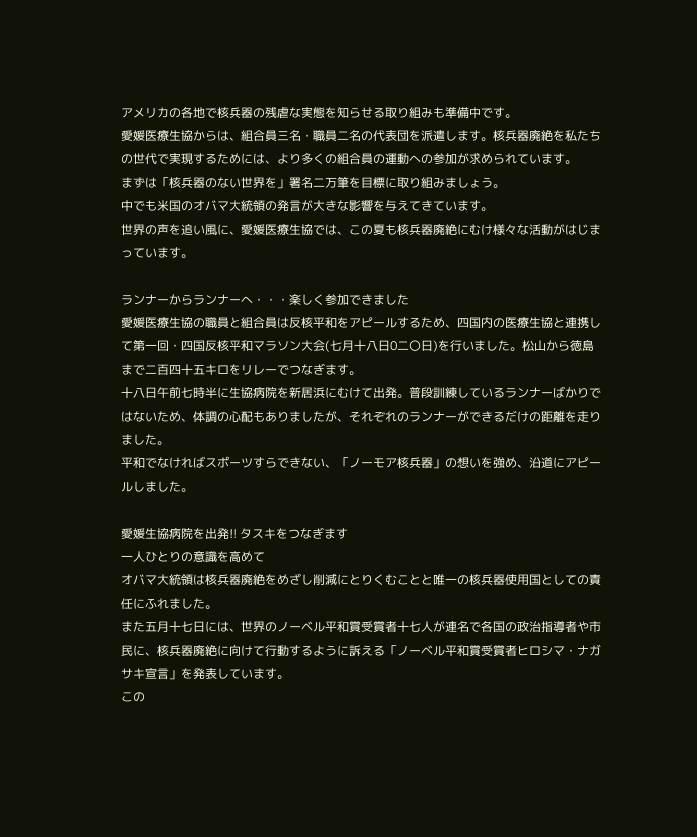アメリカの各地で核兵器の残虐な実態を知らせる取り組みも準備中です。
愛媛医療生協からは、組合員三名・職員二名の代表団を派遣します。核兵器廃絶を私たちの世代で実現するためには、より多くの組合員の運動への参加が求められています。
まずは「核兵器のない世界を」署名二万筆を目標に取り組みましょう。
中でも米国のオバマ大統領の発言が大きな影響を与えてきています。
世界の声を追い風に、愛媛医療生協では、この夏も核兵器廃絶にむけ様々な活動がはじまっています。

ランナーからランナーへ・・・楽しく参加できました
愛媛医療生協の職員と組合員は反核平和をアピールするため、四国内の医療生協と連携して第一回・四国反核平和マラソン大会(七月十八日0二〇日)を行いました。松山から徳島まで二百四十五キロをリレーでつなぎます。
十八日午前七時半に生協病院を新居浜にむけて出発。普段訓練しているランナーばかりではないため、体調の心配もありましたが、それぞれのランナーができるだけの距離を走りました。
平和でなければスポーツすらできない、「ノーモア核兵器」の想いを強め、沿道にアピールしました。

愛媛生協病院を出発!! タスキをつなぎます
一人ひとりの意識を高めて
オバマ大統領は核兵器廃絶をめざし削減にとりくむことと唯一の核兵器使用国としての責任にふれました。
また五月十七日には、世界のノーベル平和賞受賞者十七人が連名で各国の政治指導者や市民に、核兵器廃絶に向けて行動するように訴える「ノーベル平和賞受賞者ヒロシマ・ナガサキ宣言」を発表しています。
この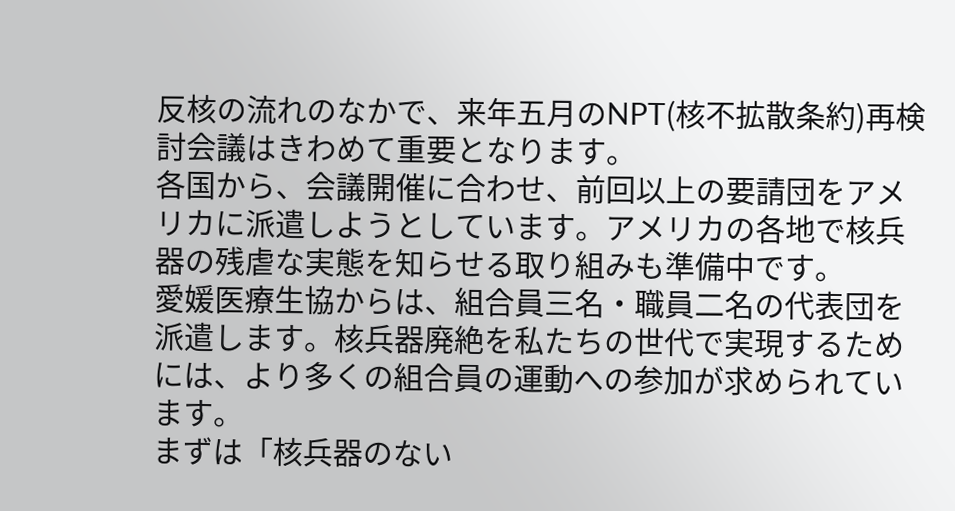反核の流れのなかで、来年五月のNPT(核不拡散条約)再検討会議はきわめて重要となります。
各国から、会議開催に合わせ、前回以上の要請団をアメリカに派遣しようとしています。アメリカの各地で核兵器の残虐な実態を知らせる取り組みも準備中です。
愛媛医療生協からは、組合員三名・職員二名の代表団を派遣します。核兵器廃絶を私たちの世代で実現するためには、より多くの組合員の運動への参加が求められています。
まずは「核兵器のない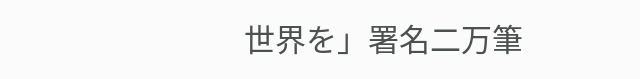世界を」署名二万筆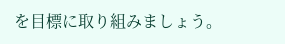を目標に取り組みましょう。